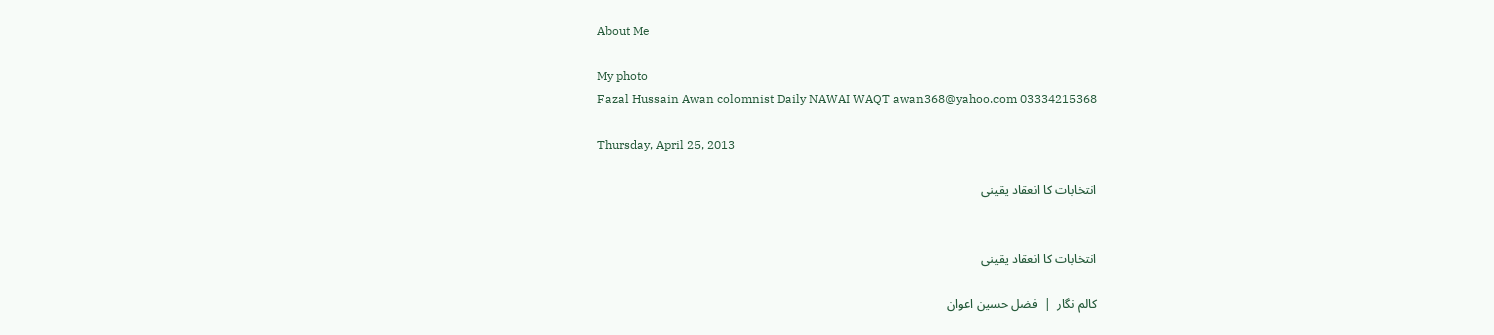About Me

My photo
Fazal Hussain Awan colomnist Daily NAWAI WAQT awan368@yahoo.com 03334215368

Thursday, April 25, 2013

انتخابات کا انعقاد یقینی


انتخابات کا انعقاد یقینی

کالم نگار  |  فضل حسین اعوان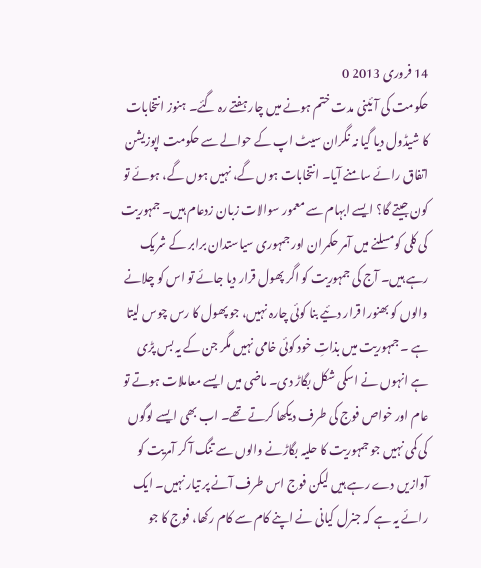14 فروری 2013 0
حکومت کی آئینی مدت ختم ہونے میں چار ہفتے رہ گئے۔ ہنوز انتخابات کا شیڈول دیا گیا نہ نگران سیٹ اپ کے حوالے سے حکومت اپوزیشن اتفاق رائے سامنے آیا۔ انتخابات ہوں گے، نہیں ہوں گے، ہوئے تو کون جیتے گا؟ ایسے ابہام سے معمور سوالات زبان زدعام ہیں۔ جمہوریت کی کلی کومسلنے میں آمر حکمران اور جمہوری سیاستدان برابر کے شریک رہے ہیں۔ آج کی جمہوریت کو اگر پھول قرار دیا جائے تو اس کو چلانے والوں کو بھنورا قرار دئیے بنا کوئی چارہ نہیں، جو پھول کا رس چوس لیتا ہے ۔ جمہوریت میں بذاتِ خود کوئی خامی نہیں مگر جن کے یہ بس پڑی ہے انہوں نے اسکی شکل بگاڑ دی۔ ماضی میں ایسے معاملات ہوتے تو عام اور خواص فوج کی طرف دیکھا کرتے تھے۔ اب بھی ایسے لوگوں کی کمی نہیں جو جمہوریت کا حلیہ بگاڑنے والوں سے تنگ آ کر آمریت کو آوازیں دے رہے ہیں لیکن فوج اس طرف آنے پر تیار نہیں۔ ایک رائے یہ ہے کہ جنرل کیانی نے اپنے کام سے کام رکھا، فوج کا جو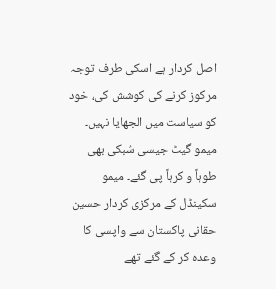اصل کردار ہے اسکی طرف توجہ مرکوز کرنے کی کوشش کی، خود کو سیاست میں الجھایا نہیں۔ میمو گیٹ جیسی سُبکی بھی طوہاً و کرہاً پی گئے۔ میمو سکینڈل کے مرکزی کردار حسین حقانی پاکستان سے واپسی کا وعدہ کر کے گئے تھے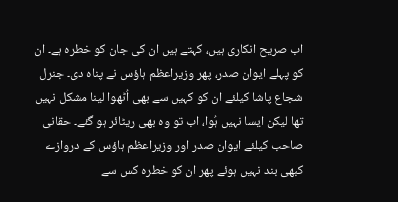اب صریح انکاری ہیں، کہتے ہیں ان کی جان کو خطرہ ہے۔ ان کو پہلے ایوان صدر، پھر وزیراعظم ہاؤس نے پناہ دی۔ جنرل شجاع پاشا کیلئے ان کو کہیں سے بھی اُٹھوا لینا مشکل نہیں تھا لیکن ایسا نہیں ہُوا، اب تو وہ بھی ریٹائر ہو گئے۔ حقانی صاحب کیلئے ایوان صدر اور وزیراعظم ہاؤس کے دروازے کبھی بند نہیں ہوئے پھر ان کو خطرہ کس سے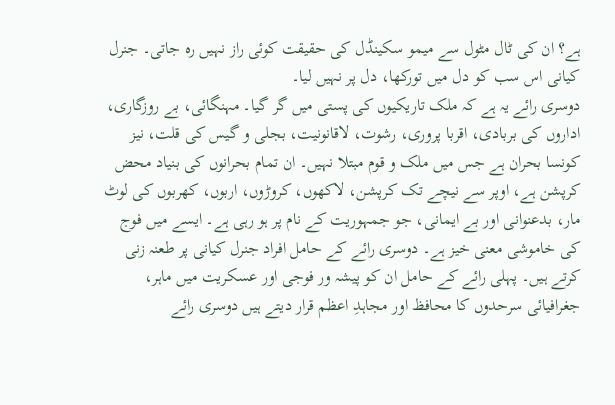ہے؟ ان کی ٹال مٹول سے میمو سکینڈل کی حقیقت کوئی راز نہیں رہ جاتی۔ جنرل کیانی اس سب کو دل میں تورکھا، دل پر نہیں لیا۔
دوسری رائے یہ ہے کہ ملک تاریکیوں کی پستی میں گر گیا۔ مہنگائی، بے روزگاری، اداروں کی بربادی، اقربا پروری، رشوت، لاقانونیت، بجلی و گیس کی قلت، نیز کونسا بحران ہے جس میں ملک و قوم مبتلا نہیں۔ ان تمام بحرانوں کی بنیاد محض کرپشن ہے، اوپر سے نیچے تک کرپشن، لاکھوں، کروڑوں، اربوں، کھربوں کی لوٹ مار، بدعنوانی اور بے ایمانی، جو جمہوریت کے نام پر ہو رہی ہے۔ ایسے میں فوج کی خاموشی معنی خیز ہے۔ دوسری رائے کے حامل افراد جنرل کیانی پر طعنہ زنی کرتے ہیں۔ پہلی رائے کے حامل ان کو پیشہ ور فوجی اور عسکریت میں ماہر، جغرافیائی سرحدوں کا محافظ اور مجاہدِ اعظم قرار دیتے ہیں دوسری رائے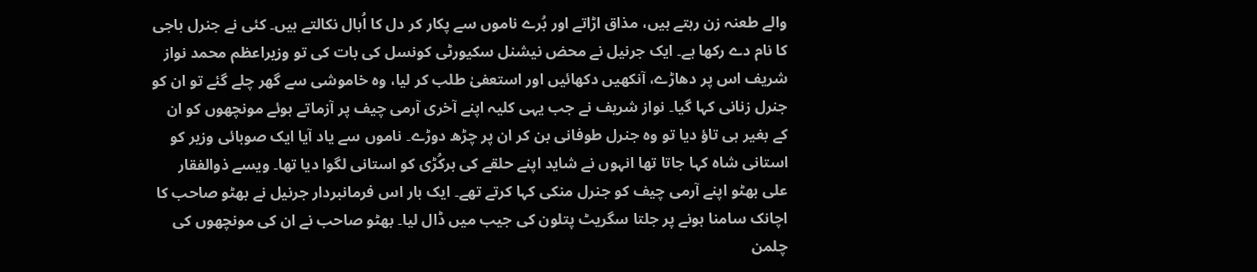والے طعنہ زن رہتے ہیں، مذاق اڑاتے اور بُرے ناموں سے پکار کر دل کا اُبال نکالتے ہیں۔ کئی نے جنرل باجی کا نام دے رکھا ہے۔ ایک جرنیل نے محض نیشنل سکیورٹی کونسل کی بات کی تو وزیراعظم محمد نواز شریف اس پر دھاڑے، آنکھیں دکھائیں اور استعفیٰ طلب کر لیا، وہ خاموشی سے گھر چلے گئے تو ان کو جنرل زنانی کہا گیا۔ نواز شریف نے جب یہی کلیہ اپنے آخری آرمی چیف پر آزماتے ہوئے مونچھوں کو ان کے بغیر ہی تاؤ دیا تو وہ جنرل طوفانی بن کر ان پر چڑھ دوڑے۔ ناموں سے یاد آیا ایک صوبائی وزیر کو استانی شاہ کہا جاتا تھا انہوں نے شاید اپنے حلقے کی ہرکُڑی کو استانی لگوا دیا تھا۔ ویسے ذوالفقار علی بھٹو اپنے آرمی چیف کو جنرل منکی کہا کرتے تھے۔ ایک بار اس فرمانبردار جرنیل نے بھٹو صاحب کا اچانک سامنا ہونے پر جلتا سگریٹ پتلون کی جیب میں ڈال لیا۔ بھٹو صاحب نے ان کی مونچھوں کی چلمن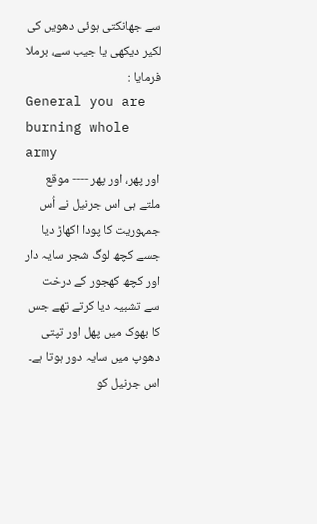سے جھانکتی ہوئی دھویں کی لکیر دیکھی یا جیب سے، برملا فرمایا :
General you are burning whole army
اور پھر، اور پھر ---- موقع ملتے ہی اس جرنیل نے اُس جمہوریت کا پودا اکھاڑ دیا جسے کچھ لوگ شجر سایہ دار اور کچھ کھجور کے درخت سے تشبیہ دیا کرتے تھے جس کا بھوک میں پھل اور تپتی دھوپ میں سایہ دور ہوتا ہے۔ اس جرنیل کو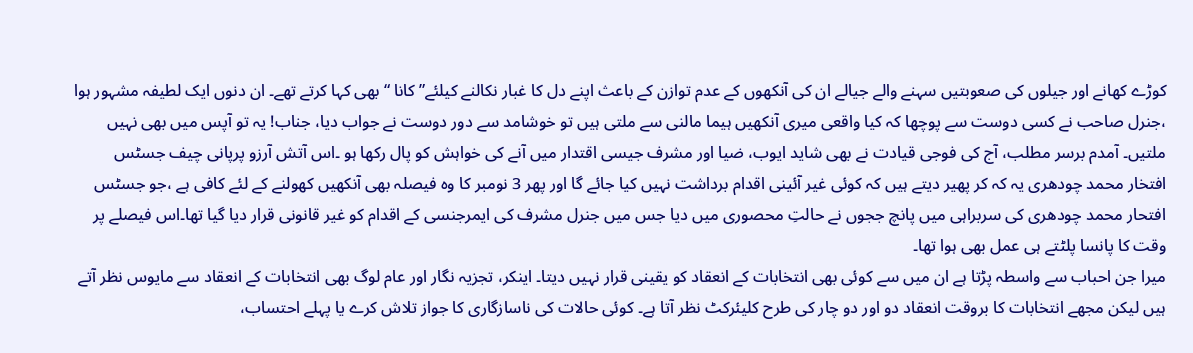کوڑے کھانے اور جیلوں کی صعوبتیں سہنے والے جیالے ان کی آنکھوں کے عدم توازن کے باعث اپنے دل کا غبار نکالنے کیلئے” کانا “ بھی کہا کرتے تھے۔ ان دنوں ایک لطیفہ مشہور ہوا ،جنرل صاحب نے کسی دوست سے پوچھا کہ کیا واقعی میری آنکھیں ہیما مالنی سے ملتی ہیں تو خوشامد سے دور دوست نے جواب دیا، جناب! یہ تو آپس میں بھی نہیں ملتیں۔ آمدم برسر مطلب، آج کی فوجی قیادت نے بھی شاید ایوب، ضیا اور مشرف جیسی اقتدار میں آنے کی خواہش کو پال رکھا ہو ۔اس آتش آرزو پرپانی چیف جسٹس افتخار محمد چودھری یہ کہ کر پھیر دیتے ہیں کہ کوئی غیر آئینی اقدام برداشت نہیں کیا جائے گا اور پھر 3 نومبر کا وہ فیصلہ بھی آنکھیں کھولنے کے لئے کافی ہے ،جو جسٹس افتحار محمد چودھری کی سربراہی میں پانچ ججوں نے حالتِ محصوری میں دیا جس میں جنرل مشرف کی ایمرجنسی کے اقدام کو غیر قانونی قرار دیا گیا تھا۔اس فیصلے پر وقت کا پانسا پلٹتے ہی عمل بھی ہوا تھا۔
میرا جن احباب سے واسطہ پڑتا ہے ان میں سے کوئی بھی انتخابات کے انعقاد کو یقینی قرار نہیں دیتا۔ اینکر، تجزیہ نگار اور عام لوگ بھی انتخابات کے انعقاد سے مایوس نظر آتے ہیں لیکن مجھے انتخابات کا بروقت انعقاد دو اور دو چار کی طرح کلیئرکٹ نظر آتا ہے۔ کوئی حالات کی ناسازگاری کا جواز تلاش کرے یا پہلے احتساب،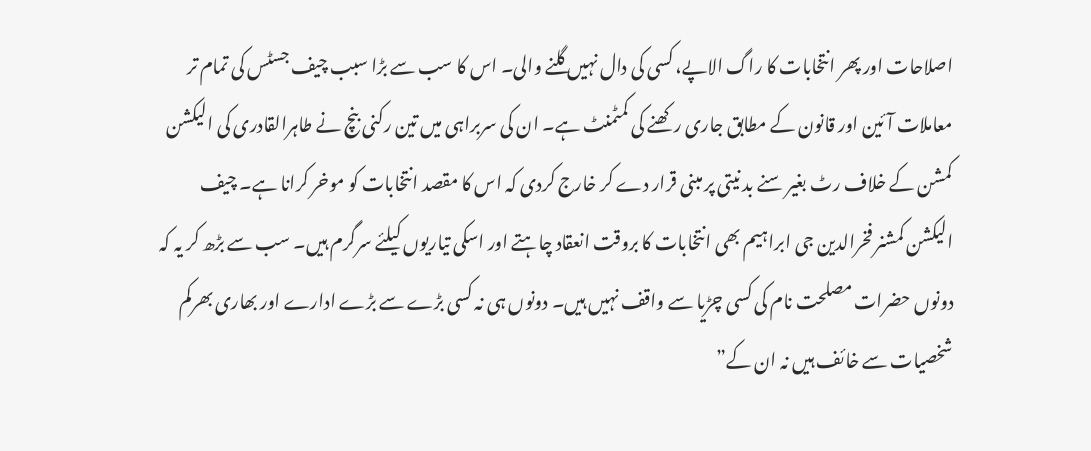اصلاحات اور پھر انتخابات کا راگ الاپے، کسی کی دال نہیں گلنے والی۔ اس کا سب سے بڑا سبب چیف جسٹس کی تمام تر معاملات آئین اور قانون کے مطابق جاری رکھنے کی کمٹمنٹ ہے۔ ان کی سربراہی میں تین رکنی بنچ نے طاہرالقادری کی الیکشن کمشن کے خلاف رٹ بغیر سنے بد نیتی پر مبنی قرار دے کر خارج کردی کہ اس کا مقصد انتخابات کو موخر کرانا ہے۔ چیف الیکشن کمشنر فخرالدین جی ابراہیم بھی انتخابات کا بروقت انعقاد چاہتے اور اسکی تیاریوں کیلئے سرگرم ہیں۔ سب سے بڑھ کر یہ کہ دونوں حضرات مصلحت نام کی کسی چڑیا سے واقف نہیں ہیں۔ دونوں ہی نہ کسی بڑے سے بڑے ادارے اور بھاری بھرکم شخصیات سے خائف ہیں نہ ان کے”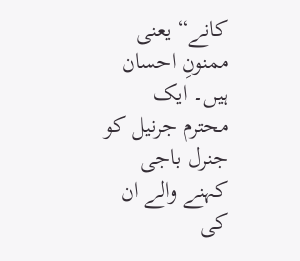کانے“ یعنی ممنونِ احسان ہیں۔ ایک محترم جرنیل کو جنرل باجی کہنے والے ان کی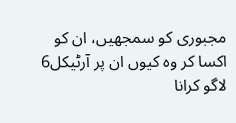مجبوری کو سمجھیں، ان کو اکسا کر وہ کیوں ان پر آرٹیکل6 لاگو کرانا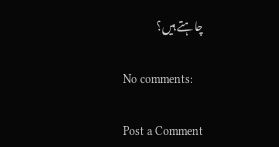چاہتے ہیں؟

No comments:

Post a Comment